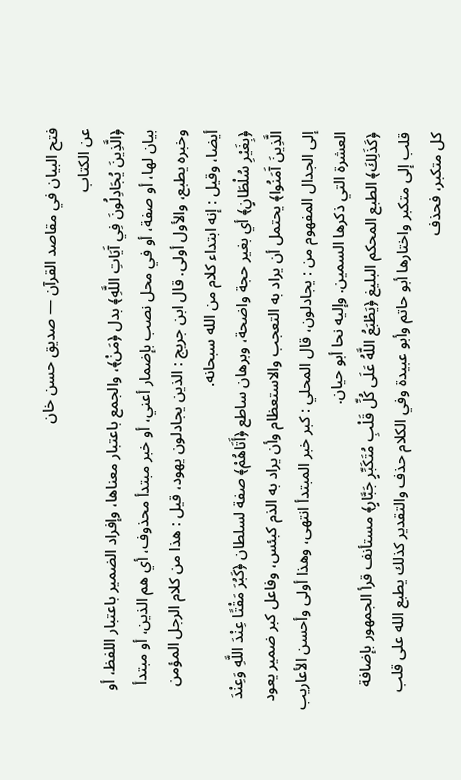فتح البيان في مقاصد القرآن — صديق حسن خان
عن الكتاب
﴿الَّذِينَ يُجَادِلُونَ فِي آَيَاتِ اللَّهِ﴾ بدل ﴿مَنْ﴾، والجمع باعتبار معناها، وإفراد الضمير باعتبار اللفظ، أو بيان لها، أو صفة، أو في محل نصب بإضمار أعني، أو خبر مبتدأ محذوف، أي هم الذين، أو مبتدأ وخبره يطبع، والأول أولى. قال ابن جريج : الذين يجادلون يهود، قيل : هذا من كلام الرجل المؤمن أيضا، وقيل : إنه ابتداء كلام من الله سبحانه.
﴿بِغَيْرِ سُلْطَانٍ﴾ أي بغير حجة واضحة، وبرهان ساطع ﴿أَتَاهُمْ﴾ صفة لسلطان ﴿كَبُرَ مَقْتًا عِنْدَ اللَّهِ وَعِنْدَ الَّذِينَ آَمَنُوا﴾ يحتمل أن يراد به التعجب والاستعظام وأن يراد به الذم كبئس، وفاعل كبر ضمير يعود إلى الجدال المفهوم من : يجادلون، قال المحلي : كبر خبر المبتدأ انتهى، وهذا أولى وأحسن الأعاريب العشرة التي ذكرها السمين. وإليه نحا أبو حيان.
﴿كَذَلِكَ﴾ الطبع المحكم البليغ ﴿يَطْبَعُ اللَّهُ عَلَى كُلِّ قَلْبِ مُتَكَبِّرٍ جَبَّارٍ﴾ مستأنف قرأ الجمهور بإضافة قلب إلى متكبر واختارها أبو حاتم وأبو عبيدة وفي الكلام حذف والتقدير كذلك يطبع الله على قلب كل متكبر، فحذف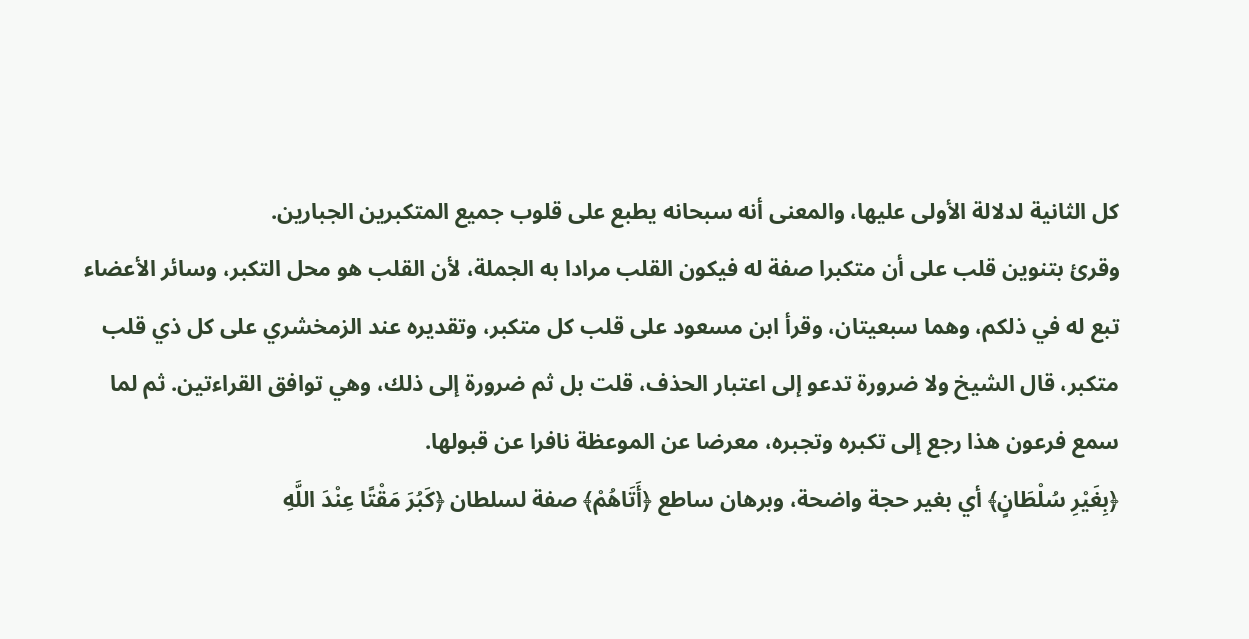كل الثانية لدلالة الأولى عليها، والمعنى أنه سبحانه يطبع على قلوب جميع المتكبرين الجبارين.
وقرئ بتنوين قلب على أن متكبرا صفة له فيكون القلب مرادا به الجملة، لأن القلب هو محل التكبر، وسائر الأعضاء تبع له في ذلكم، وهما سبعيتان، وقرأ ابن مسعود على قلب كل متكبر، وتقديره عند الزمخشري على كل ذي قلب متكبر، قال الشيخ ولا ضرورة تدعو إلى اعتبار الحذف، قلت بل ثم ضرورة إلى ذلك، وهي توافق القراءتين. ثم لما سمع فرعون هذا رجع إلى تكبره وتجبره، معرضا عن الموعظة نافرا عن قبولها.
﴿بِغَيْرِ سُلْطَانٍ﴾ أي بغير حجة واضحة، وبرهان ساطع ﴿أَتَاهُمْ﴾ صفة لسلطان ﴿كَبُرَ مَقْتًا عِنْدَ اللَّهِ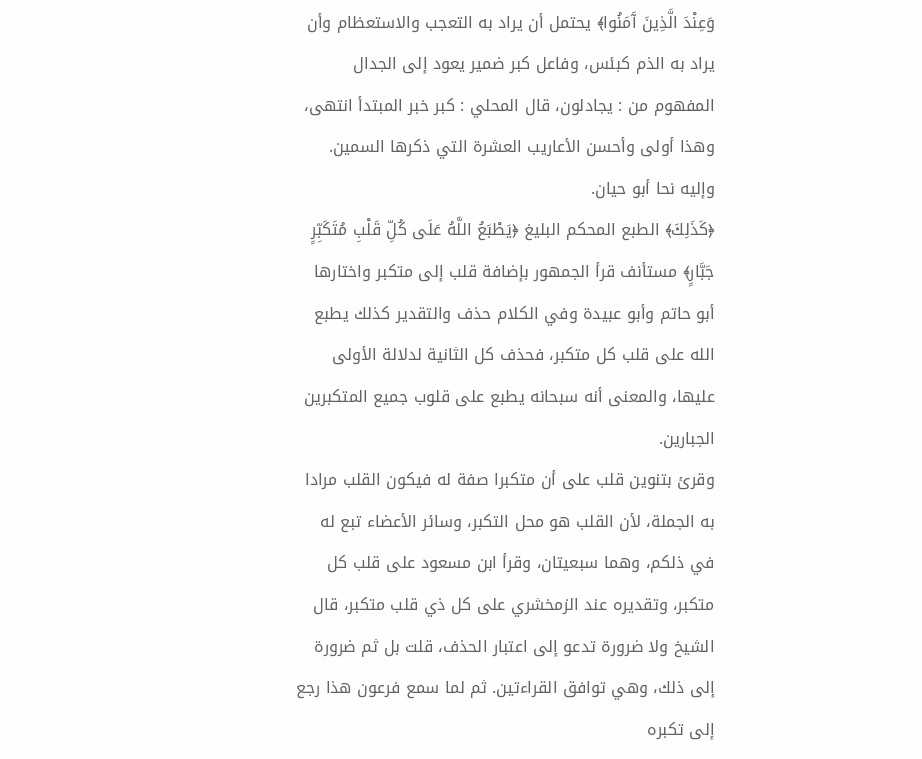وَعِنْدَ الَّذِينَ آَمَنُوا﴾ يحتمل أن يراد به التعجب والاستعظام وأن يراد به الذم كبئس، وفاعل كبر ضمير يعود إلى الجدال المفهوم من : يجادلون، قال المحلي : كبر خبر المبتدأ انتهى، وهذا أولى وأحسن الأعاريب العشرة التي ذكرها السمين. وإليه نحا أبو حيان.
﴿كَذَلِكَ﴾ الطبع المحكم البليغ ﴿يَطْبَعُ اللَّهُ عَلَى كُلِّ قَلْبِ مُتَكَبِّرٍ جَبَّارٍ﴾ مستأنف قرأ الجمهور بإضافة قلب إلى متكبر واختارها أبو حاتم وأبو عبيدة وفي الكلام حذف والتقدير كذلك يطبع الله على قلب كل متكبر، فحذف كل الثانية لدلالة الأولى عليها، والمعنى أنه سبحانه يطبع على قلوب جميع المتكبرين الجبارين.
وقرئ بتنوين قلب على أن متكبرا صفة له فيكون القلب مرادا به الجملة، لأن القلب هو محل التكبر، وسائر الأعضاء تبع له في ذلكم، وهما سبعيتان، وقرأ ابن مسعود على قلب كل متكبر، وتقديره عند الزمخشري على كل ذي قلب متكبر، قال الشيخ ولا ضرورة تدعو إلى اعتبار الحذف، قلت بل ثم ضرورة إلى ذلك، وهي توافق القراءتين. ثم لما سمع فرعون هذا رجع إلى تكبره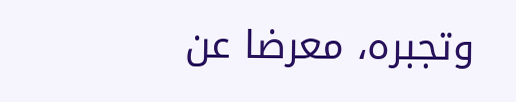وتجبره، معرضا عن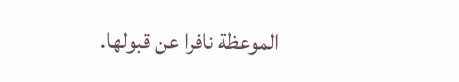الموعظة نافرا عن قبولها.